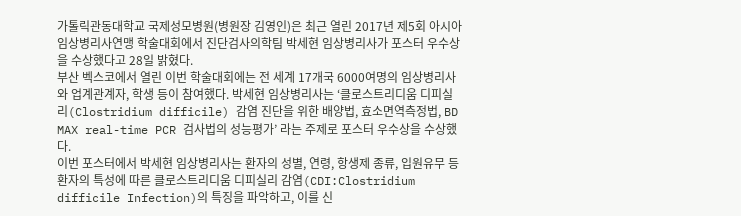가톨릭관동대학교 국제성모병원(병원장 김영인)은 최근 열린 2017년 제5회 아시아 임상병리사연맹 학술대회에서 진단검사의학팀 박세현 임상병리사가 포스터 우수상을 수상했다고 28일 밝혔다.
부산 벡스코에서 열린 이번 학술대회에는 전 세계 17개국 6000여명의 임상병리사와 업계관계자, 학생 등이 참여했다. 박세현 임상병리사는 ‘클로스트리디움 디피실리(Clostridium difficile) 감염 진단을 위한 배양법, 효소면역측정법, BD MAX real-time PCR 검사법의 성능평가’ 라는 주제로 포스터 우수상을 수상했다.
이번 포스터에서 박세현 임상병리사는 환자의 성별, 연령, 항생제 종류, 입원유무 등 환자의 특성에 따른 클로스트리디움 디피실리 감염(CDI:Clostridium difficile Infection)의 특징을 파악하고, 이를 신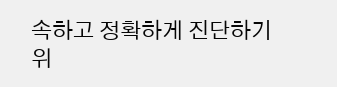속하고 정확하게 진단하기 위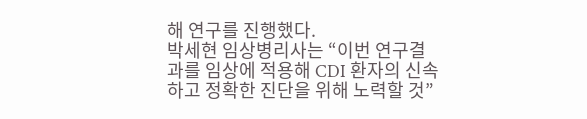해 연구를 진행했다.
박세현 임상병리사는 “이번 연구결과를 임상에 적용해 CDI 환자의 신속하고 정확한 진단을 위해 노력할 것”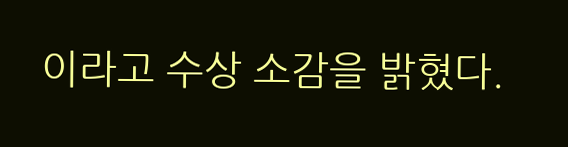이라고 수상 소감을 밝혔다.